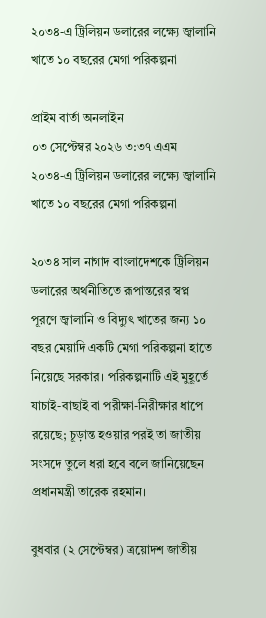২০৩৪-এ ট্রিলিয়ন ডলারের লক্ষ্যে জ্বালানি খাতে ১০ বছরের মেগা পরিকল্পনা

প্রাইম বার্তা অনলাইন
০৩ সেপ্টেম্বর ২০২৬ ৩:৩৭ এএম
২০৩৪-এ ট্রিলিয়ন ডলারের লক্ষ্যে জ্বালানি খাতে ১০ বছরের মেগা পরিকল্পনা

২০৩৪ সাল নাগাদ বাংলাদেশকে ট্রিলিয়ন ডলারের অর্থনীতিতে রূপান্তরের স্বপ্ন পূরণে জ্বালানি ও বিদ্যুৎ খাতের জন্য ১০ বছর মেয়াদি একটি মেগা পরিকল্পনা হাতে নিয়েছে সরকার। পরিকল্পনাটি এই মুহূর্তে যাচাই-বাছাই বা পরীক্ষা-নিরীক্ষার ধাপে রয়েছে; চূড়ান্ত হওয়ার পরই তা জাতীয় সংসদে তুলে ধরা হবে বলে জানিয়েছেন প্রধানমন্ত্রী তারেক রহমান।

বুধবার (২ সেপ্টেম্বর) ত্রয়োদশ জাতীয়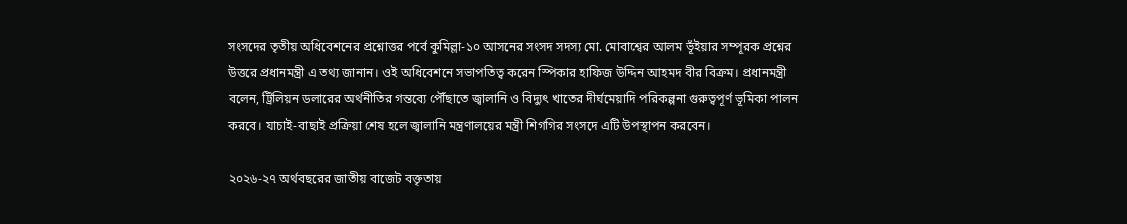সংসদের তৃতীয় অধিবেশনের প্রশ্নোত্তর পর্বে কুমিল্লা-১০ আসনের সংসদ সদস্য মো. মোবাশ্বের আলম ভূঁইয়ার সম্পূরক প্রশ্নের উত্তরে প্রধানমন্ত্রী এ তথ্য জানান। ওই অধিবেশনে সভাপতিত্ব করেন স্পিকার হাফিজ উদ্দিন আহমদ বীর বিক্রম। প্রধানমন্ত্রী বলেন, ট্রিলিয়ন ডলারের অর্থনীতির গন্তব্যে পৌঁছাতে জ্বালানি ও বিদ্যুৎ খাতের দীর্ঘমেয়াদি পরিকল্পনা গুরুত্বপূর্ণ ভূমিকা পালন করবে। যাচাই-বাছাই প্রক্রিয়া শেষ হলে জ্বালানি মন্ত্রণালয়ের মন্ত্রী শিগগির সংসদে এটি উপস্থাপন করবেন।

২০২৬-২৭ অর্থবছরের জাতীয় বাজেট বক্তৃতায়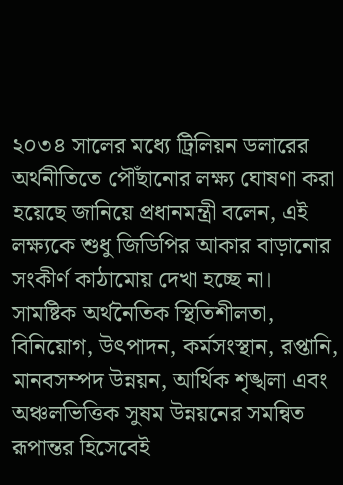২০৩৪ সালের মধ্যে ট্রিলিয়ন ডলারের অর্থনীতিতে পৌঁছানোর লক্ষ্য ঘোষণা করা হয়েছে জানিয়ে প্রধানমন্ত্রী বলেন, এই লক্ষ্যকে শুধু জিডিপির আকার বাড়ানোর সংকীর্ণ কাঠামোয় দেখা হচ্ছে না। সামষ্টিক অর্থনৈতিক স্থিতিশীলতা, বিনিয়োগ, উৎপাদন, কর্মসংস্থান, রপ্তানি, মানবসম্পদ উন্নয়ন, আর্থিক শৃঙ্খলা এবং অঞ্চলভিত্তিক সুষম উন্নয়নের সমন্বিত রূপান্তর হিসেবেই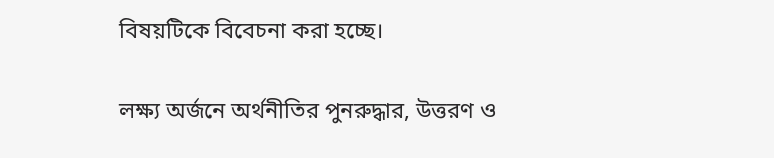বিষয়টিকে বিবেচনা করা হচ্ছে।

লক্ষ্য অর্জনে অর্থনীতির পুনরুদ্ধার, উত্তরণ ও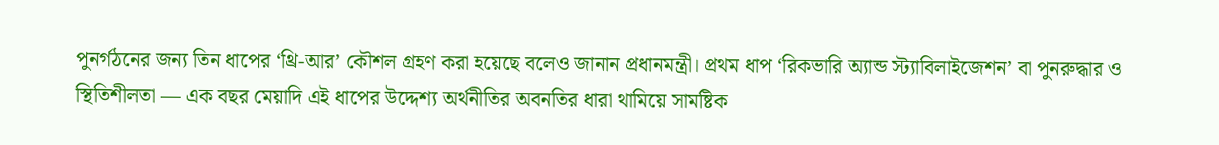পুনর্গঠনের জন্য তিন ধাপের ‘থ্রি-আর’ কৌশল গ্রহণ করা হয়েছে বলেও জানান প্রধানমন্ত্রী। প্রথম ধাপ ‘রিকভারি অ্যান্ড স্ট্যাবিলাইজেশন’ বা পুনরুদ্ধার ও স্থিতিশীলতা — এক বছর মেয়াদি এই ধাপের উদ্দেশ্য অর্থনীতির অবনতির ধারা থামিয়ে সামষ্টিক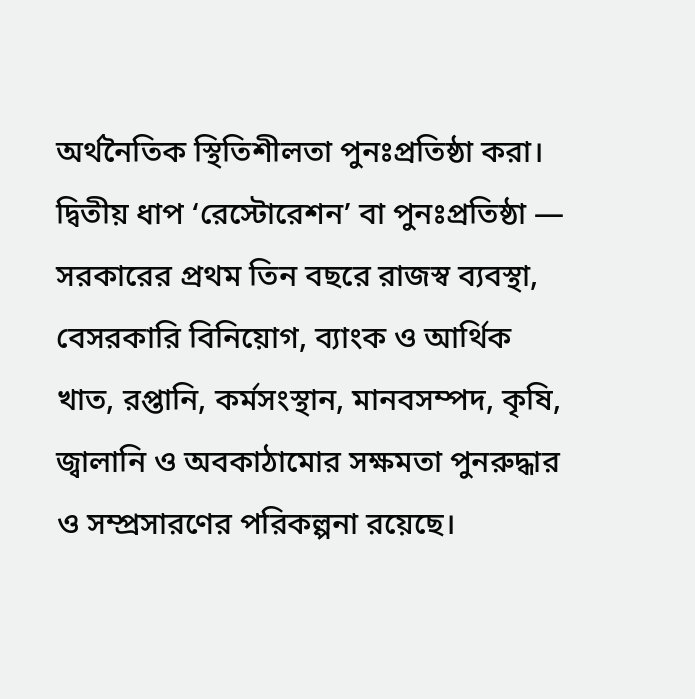অর্থনৈতিক স্থিতিশীলতা পুনঃপ্রতিষ্ঠা করা। দ্বিতীয় ধাপ ‘রেস্টোরেশন’ বা পুনঃপ্রতিষ্ঠা — সরকারের প্রথম তিন বছরে রাজস্ব ব্যবস্থা, বেসরকারি বিনিয়োগ, ব্যাংক ও আর্থিক খাত, রপ্তানি, কর্মসংস্থান, মানবসম্পদ, কৃষি, জ্বালানি ও অবকাঠামোর সক্ষমতা পুনরুদ্ধার ও সম্প্রসারণের পরিকল্পনা রয়েছে।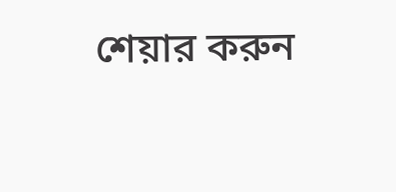শেয়ার করুন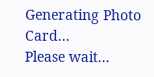Generating Photo Card...
Please wait...